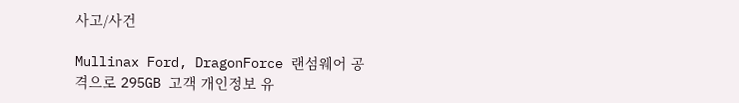사고/사건

Mullinax Ford, DragonForce 랜섬웨어 공격으로 295GB 고객 개인정보 유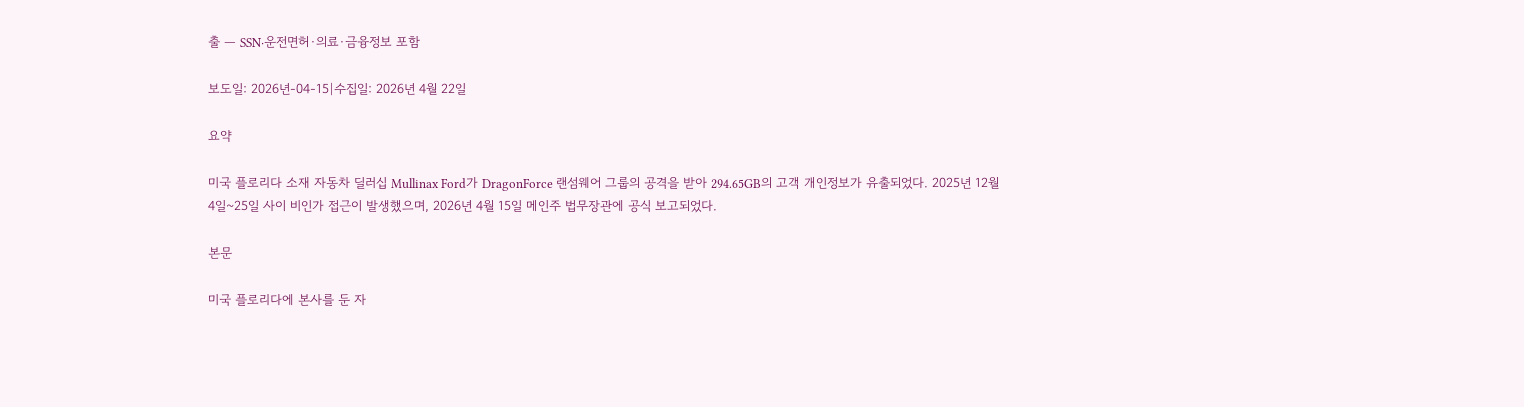출 — SSN·운전면허·의료·금융정보 포함

보도일: 2026년-04-15|수집일: 2026년 4월 22일

요약

미국 플로리다 소재 자동차 딜러십 Mullinax Ford가 DragonForce 랜섬웨어 그룹의 공격을 받아 294.65GB의 고객 개인정보가 유출되었다. 2025년 12월 4일~25일 사이 비인가 접근이 발생했으며, 2026년 4월 15일 메인주 법무장관에 공식 보고되었다.

본문

미국 플로리다에 본사를 둔 자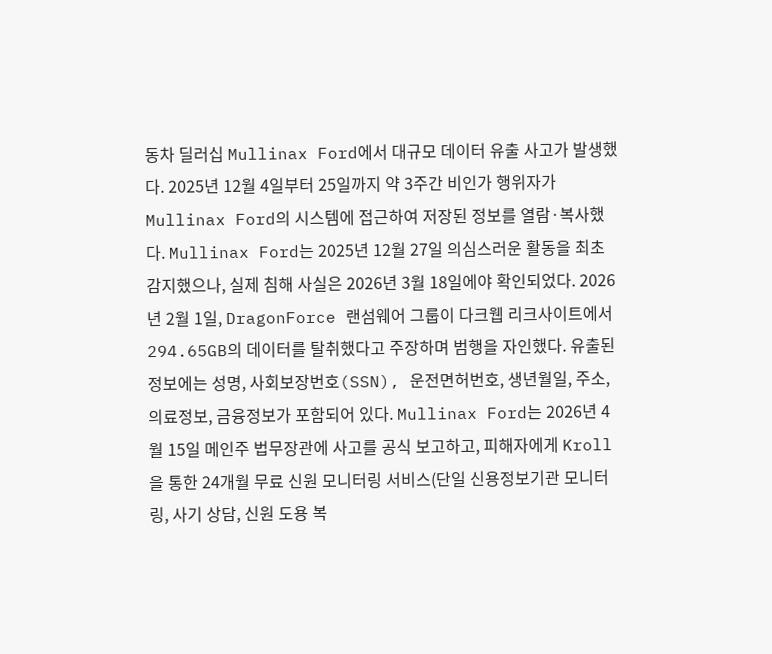동차 딜러십 Mullinax Ford에서 대규모 데이터 유출 사고가 발생했다. 2025년 12월 4일부터 25일까지 약 3주간 비인가 행위자가 Mullinax Ford의 시스템에 접근하여 저장된 정보를 열람·복사했다. Mullinax Ford는 2025년 12월 27일 의심스러운 활동을 최초 감지했으나, 실제 침해 사실은 2026년 3월 18일에야 확인되었다. 2026년 2월 1일, DragonForce 랜섬웨어 그룹이 다크웹 리크사이트에서 294.65GB의 데이터를 탈취했다고 주장하며 범행을 자인했다. 유출된 정보에는 성명, 사회보장번호(SSN), 운전면허번호, 생년월일, 주소, 의료정보, 금융정보가 포함되어 있다. Mullinax Ford는 2026년 4월 15일 메인주 법무장관에 사고를 공식 보고하고, 피해자에게 Kroll을 통한 24개월 무료 신원 모니터링 서비스(단일 신용정보기관 모니터링, 사기 상담, 신원 도용 복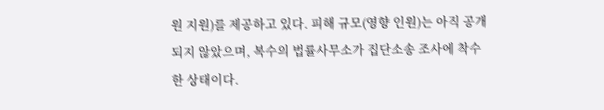원 지원)를 제공하고 있다. 피해 규모(영향 인원)는 아직 공개되지 않았으며, 복수의 법률사무소가 집단소송 조사에 착수한 상태이다.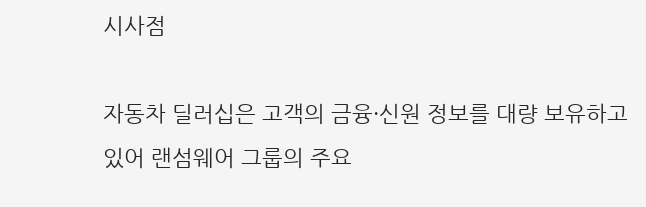시사점

자동차 딜러십은 고객의 금융·신원 정보를 대량 보유하고 있어 랜섬웨어 그룹의 주요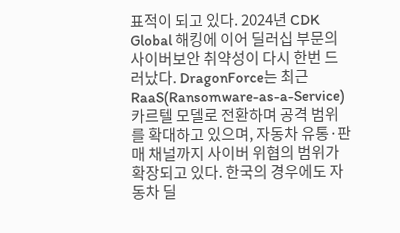표적이 되고 있다. 2024년 CDK Global 해킹에 이어 딜러십 부문의 사이버보안 취약성이 다시 한번 드러났다. DragonForce는 최근 RaaS(Ransomware-as-a-Service) 카르텔 모델로 전환하며 공격 범위를 확대하고 있으며, 자동차 유통·판매 채널까지 사이버 위협의 범위가 확장되고 있다. 한국의 경우에도 자동차 딜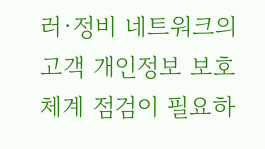러·정비 네트워크의 고객 개인정보 보호 체계 점검이 필요하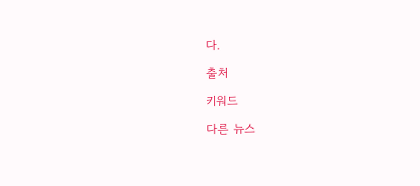다.

출처

키워드

다른 뉴스